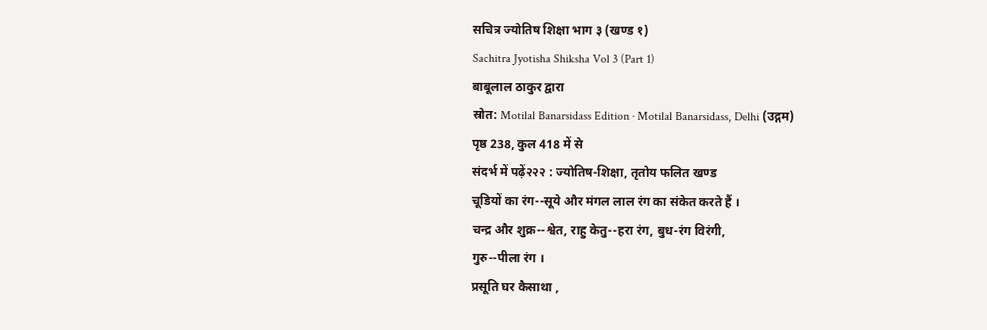सचित्र ज्योतिष शिक्षा भाग ३ (खण्ड १)
Sachitra Jyotisha Shiksha Vol 3 (Part 1)
बाबूलाल ठाकुर द्वारा
स्रोत: Motilal Banarsidass Edition · Motilal Banarsidass, Delhi (उद्गम)
पृष्ठ 238, कुल 418 में से
संदर्भ में पढ़ें२२२ : ज्योतिष-शिक्षा, तृतोय फलित खण्ड
चूडियों का रंग--सूये और मंगल लाल रंग का संकेत करते हैं ।
चन्द्र और शुक्र--श्वेत, राहु केतु--हरा रंग, बुध-रंग विरंगी,
गुरु--पीला रंग ।
प्रसूति घर कैसाथा ,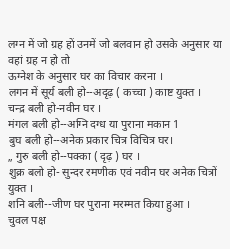लग्न में जो ग्रह हों उनमें जो बलवान हो उसके अनुसार या वहां ग्रह न हो तो
ऊग्नेश के अनुसार घर का विचार करना ।
लगन में सूर्य बली हो--अदृढ़ ( कच्चा ) काष्ट युक्त ।
चन्द्र बली हो-नवीन घर ।
मंगल बली हो--अग्नि दग्ध या पुराना मकान 1
बुघ बली हो--अनेक प्रकार चित्र विचित्र घर।
„ गुरु बली हो--पक्का ( दृढ़ ) घर ।
शुक्र बलो हो- सुन्दर रमणीक एवं नवीन घर अनेक चित्रों युक्त ।
शनि बली--जीण घर पुराना मरम्मत किया हुआ ।
चुवल पक्ष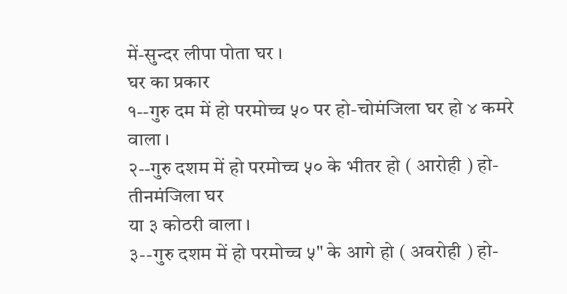में-सुन्दर लीपा पोता घर ।
घर का प्रकार
१--गुरु दम में हो परमोच्च ५० पर हो-चोमंजिला घर हो ४ कमरे वाला ।
२--गुरु दशम में हो परमोच्च ५० के भीतर हो ( आरोही ) हो-तीनमंजिला घर
या ३ कोठरी वाला ।
३--गुरु दशम में हो परमोच्च ५" के आगे हो ( अवरोही ) हो-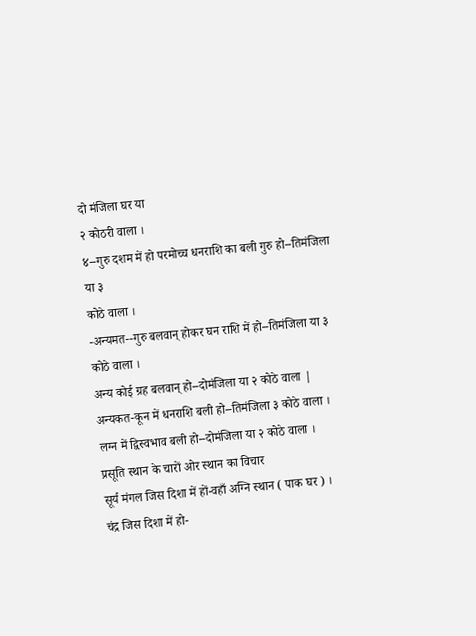दो मंजिला घर या
२ कोठरी वाला ।
४--गुरु दशम में हो परमोच्च धनराशि का बली गुरु हो--तिमंजिला या ३
कोठे वाला ।
-अन्यमत--गुरु बलवान् होकर घन राशि में हो--तिमंजिला या ३ कोठे वाला ।
अन्य कोई ग्रह बलवान् हो--दोमंजिला या २ कोठे वाला |
अन्यकत-कून में धनराशि बली हो--तिमंजिला ३ कोठे वाला ।
लग्न में द्विस्वभाव बली हो--दोमंजिला या २ कोठे वाला ।
प्रसूति स्थान के चारों ओर स्थान का विचार
सूर्य मंगल जिस दिशा में हों-वहाँ अग्नि स्थान ( पाक घर ) ।
चंद्र जिस दिशा में हो-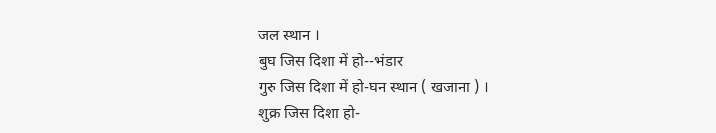जल स्थान ।
बुघ जिस दिशा में हो--भंडार
गुरु जिस दिशा में हो-घन स्थान ( खजाना ) ।
शुक्र जिस दिशा हो-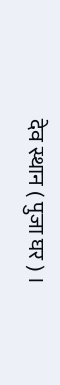देव स्थान ( पुजा घर ) ।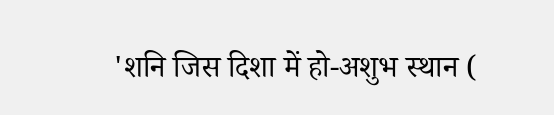'शनि जिस दिशा में हो-अशुभ स्थान (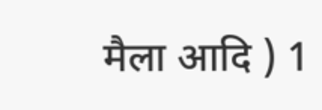मैला आदि ) 1